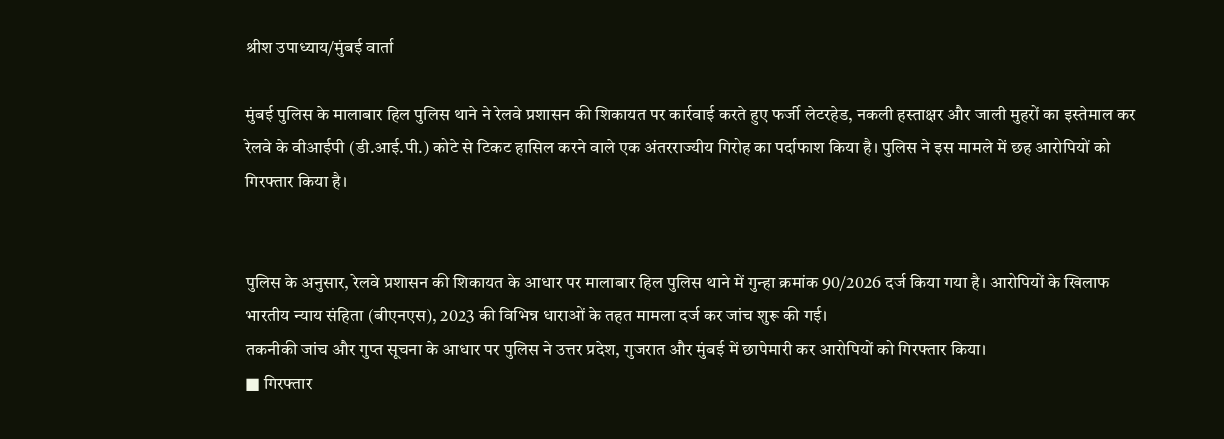श्रीश उपाध्याय/मुंबई वार्ता

मुंबई पुलिस के मालाबार हिल पुलिस थाने ने रेलवे प्रशासन की शिकायत पर कार्रवाई करते हुए फर्जी लेटरहेड, नकली हस्ताक्षर और जाली मुहरों का इस्तेमाल कर रेलवे के वीआईपी (डी.आई.पी.) कोटे से टिकट हासिल करने वाले एक अंतरराज्यीय गिरोह का पर्दाफाश किया है। पुलिस ने इस मामले में छह आरोपियों को गिरफ्तार किया है।


पुलिस के अनुसार, रेलवे प्रशासन की शिकायत के आधार पर मालाबार हिल पुलिस थाने में गुन्हा क्रमांक 90/2026 दर्ज किया गया है। आरोपियों के खिलाफ भारतीय न्याय संहिता (बीएनएस), 2023 की विभिन्न धाराओं के तहत मामला दर्ज कर जांच शुरू की गई।
तकनीकी जांच और गुप्त सूचना के आधार पर पुलिस ने उत्तर प्रदेश, गुजरात और मुंबई में छापेमारी कर आरोपियों को गिरफ्तार किया।
■ गिरफ्तार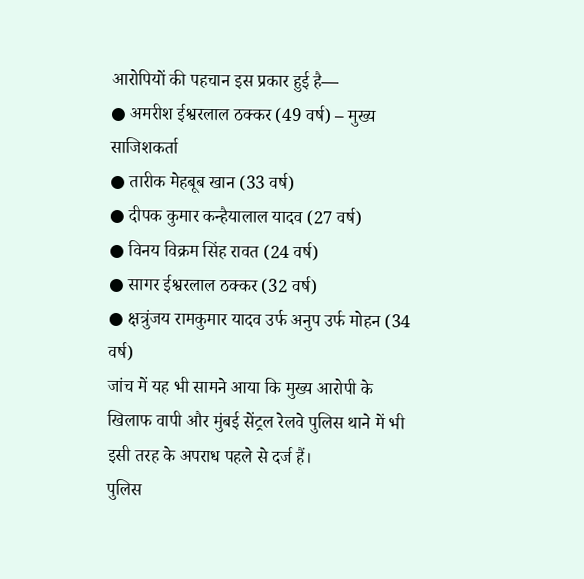आरोपियों की पहचान इस प्रकार हुई है—
● अमरीश ईश्वरलाल ठक्कर (49 वर्ष) – मुख्य साजिशकर्ता
● तारीक मेहबूब खान (33 वर्ष)
● दीपक कुमार कन्हैयालाल यादव (27 वर्ष)
● विनय विक्रम सिंह रावत (24 वर्ष)
● सागर ईश्वरलाल ठक्कर (32 वर्ष)
● क्षत्रुंजय रामकुमार यादव उर्फ अनुप उर्फ मोहन (34 वर्ष)
जांच में यह भी सामने आया कि मुख्य आरोपी के खिलाफ वापी और मुंबई सेंट्रल रेलवे पुलिस थाने में भी इसी तरह के अपराध पहले से दर्ज हैं।
पुलिस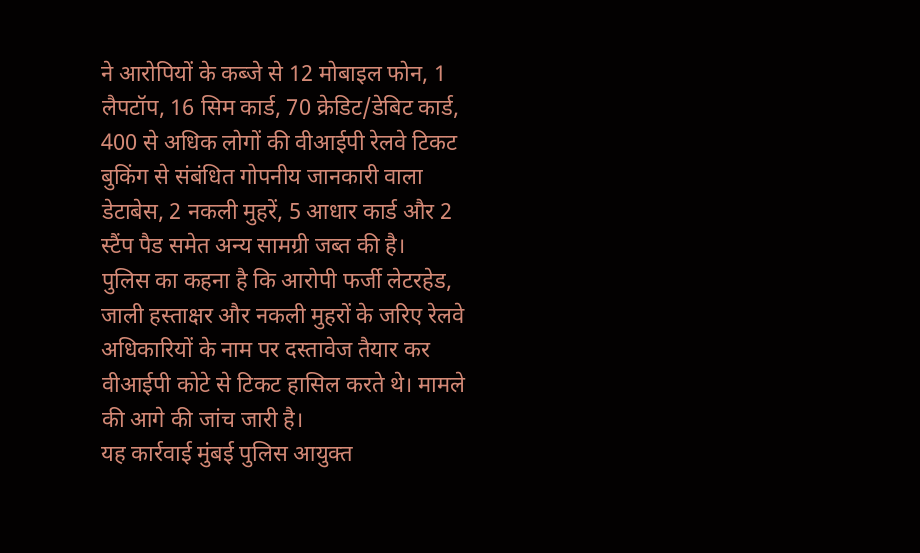ने आरोपियों के कब्जे से 12 मोबाइल फोन, 1 लैपटॉप, 16 सिम कार्ड, 70 क्रेडिट/डेबिट कार्ड, 400 से अधिक लोगों की वीआईपी रेलवे टिकट बुकिंग से संबंधित गोपनीय जानकारी वाला डेटाबेस, 2 नकली मुहरें, 5 आधार कार्ड और 2 स्टैंप पैड समेत अन्य सामग्री जब्त की है।
पुलिस का कहना है कि आरोपी फर्जी लेटरहेड, जाली हस्ताक्षर और नकली मुहरों के जरिए रेलवे अधिकारियों के नाम पर दस्तावेज तैयार कर वीआईपी कोटे से टिकट हासिल करते थे। मामले की आगे की जांच जारी है।
यह कार्रवाई मुंबई पुलिस आयुक्त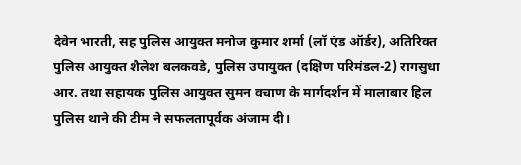देवेन भारती, सह पुलिस आयुक्त मनोज कुमार शर्मा (लॉ एंड ऑर्डर), अतिरिक्त पुलिस आयुक्त शैलेश बलकवडे, पुलिस उपायुक्त (दक्षिण परिमंडल-2) रागसुधा आर. तथा सहायक पुलिस आयुक्त सुमन वचाण के मार्गदर्शन में मालाबार हिल पुलिस थाने की टीम ने सफलतापूर्वक अंजाम दी।